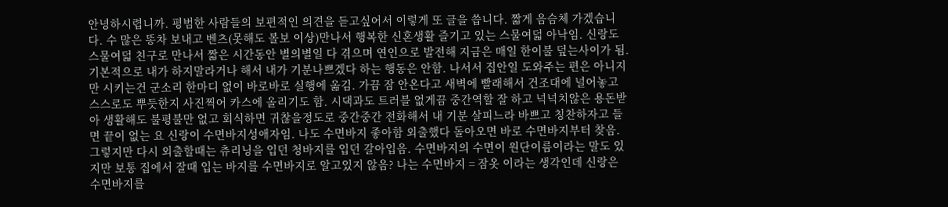안녕하시렵니까. 평범한 사람들의 보편적인 의견을 듣고싶어서 이렇게 또 글을 씁니다. 짧게 음슴체 가겠습니다. 수 많은 똥차 보내고 벤츠(못해도 볼보 이상)만나서 행복한 신혼생활 즐기고 있는 스물여덟 아낙임. 신랑도 스물여덟 친구로 만나서 짧은 시간동안 별의별일 다 겪으며 연인으로 발전해 지금은 매일 한이불 덮는사이가 됨. 기본적으로 내가 하지말라거나 해서 내가 기분나쁘겠다 하는 행동은 안함. 나서서 집안일 도와주는 편은 아니지만 시키는건 군소리 한마디 없이 바로바로 실행에 옮김. 가끔 잠 안온다고 새벽에 빨래해서 건조대에 널어놓고 스스로도 뿌듯한지 사진찍어 카스에 올리기도 함. 시댁과도 트러블 없게끔 중간역할 잘 하고 넉넉치않은 용돈받아 생활해도 불평불만 없고 회식하면 귀찮을정도로 중간중간 전화해서 내 기분 살피느라 바쁘고 칭찬하자고 들면 끝이 없는 요 신랑이 수면바지성애자임. 나도 수면바지 좋아함 외출했다 돌아오면 바로 수면바지부터 찾음. 그렇지만 다시 외출할때는 츄리닝을 입던 청바지를 입던 갈아입음. 수면바지의 수면이 원단이름이라는 말도 있지만 보통 집에서 잘때 입는 바지를 수면바지로 알고있지 않음? 나는 수면바지 = 잠옷 이라는 생각인데 신랑은 수면바지를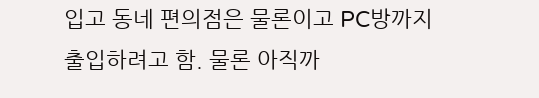입고 동네 편의점은 물론이고 PC방까지 출입하려고 함. 물론 아직까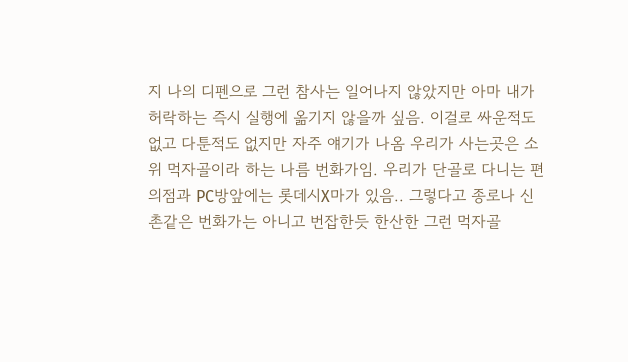지 나의 디펜으로 그런 참사는 일어나지 않았지만 아마 내가 허락하는 즉시 실행에 옮기지 않을까 싶음. 이걸로 싸운적도 없고 다툰적도 없지만 자주 얘기가 나옴 우리가 사는곳은 소위 먹자골이라 하는 나름 번화가임. 우리가 단골로 다니는 편의점과 PC방앞에는 롯데시X마가 있음.. 그렇다고 종로나 신촌같은 번화가는 아니고 번잡한듯 한산한 그런 먹자골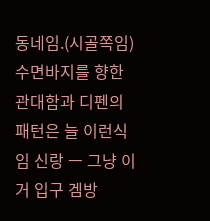동네임.(시골쪽임) 수면바지를 향한 관대함과 디펜의 패턴은 늘 이런식임 신랑 ㅡ 그냥 이거 입구 겜방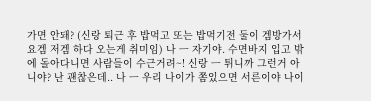가면 안돼? (신랑 퇴근 후 밥먹고 또는 밥먹기전 둘이 겜방가서 요겜 저겜 하다 오는게 취미임) 나 ㅡ 자기야. 수면바지 입고 밖에 돌아다니면 사람들이 수근거려~! 신랑 ㅡ 튀니까 그런거 아니야? 난 괜찮은데.. 나 ㅡ 우리 나이가 쫌있으면 서른이야 나이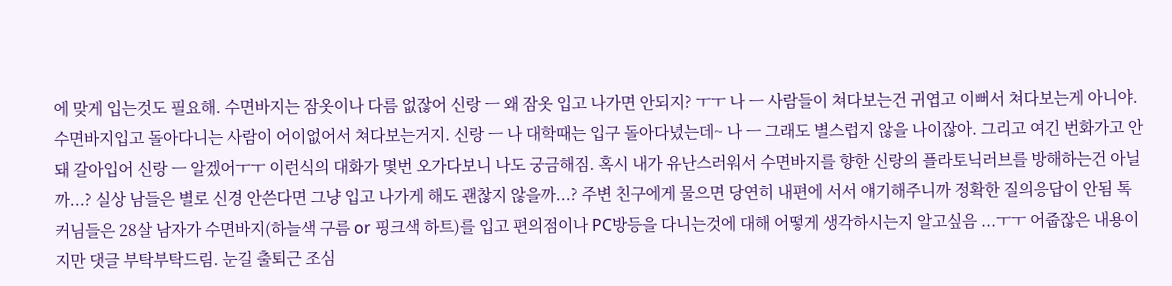에 맞게 입는것도 필요해. 수면바지는 잠옷이나 다름 없잖어 신랑 ㅡ 왜 잠옷 입고 나가면 안되지? ㅜㅜ 나 ㅡ 사람들이 쳐다보는건 귀엽고 이뻐서 쳐다보는게 아니야. 수면바지입고 돌아다니는 사람이 어이없어서 쳐다보는거지. 신랑 ㅡ 나 대학때는 입구 돌아다녔는데~ 나 ㅡ 그래도 별스럽지 않을 나이잖아. 그리고 여긴 번화가고 안돼 갈아입어 신랑 ㅡ 알겠어ㅜㅜ 이런식의 대화가 몇번 오가다보니 나도 궁금해짐. 혹시 내가 유난스러워서 수면바지를 향한 신랑의 플라토닉러브를 방해하는건 아닐까...? 실상 남들은 별로 신경 안쓴다면 그냥 입고 나가게 해도 괜찮지 않을까...? 주변 친구에게 물으면 당연히 내편에 서서 얘기해주니까 정확한 질의응답이 안됨 톡커님들은 28살 남자가 수면바지(하늘색 구름 or 핑크색 하트)를 입고 편의점이나 PC방등을 다니는것에 대해 어떻게 생각하시는지 알고싶음 ...ㅜㅜ 어줍잖은 내용이지만 댓글 부탁부탁드림. 눈길 출퇴근 조심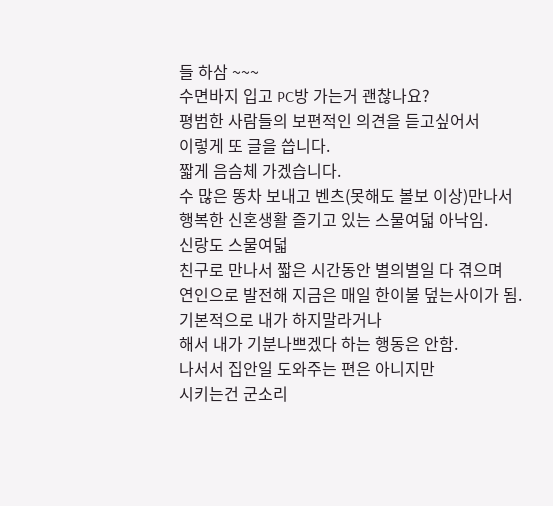들 하삼 ~~~
수면바지 입고 PC방 가는거 괜찮나요?
평범한 사람들의 보편적인 의견을 듣고싶어서
이렇게 또 글을 씁니다.
짧게 음슴체 가겠습니다.
수 많은 똥차 보내고 벤츠(못해도 볼보 이상)만나서
행복한 신혼생활 즐기고 있는 스물여덟 아낙임.
신랑도 스물여덟
친구로 만나서 짧은 시간동안 별의별일 다 겪으며
연인으로 발전해 지금은 매일 한이불 덮는사이가 됨.
기본적으로 내가 하지말라거나
해서 내가 기분나쁘겠다 하는 행동은 안함.
나서서 집안일 도와주는 편은 아니지만
시키는건 군소리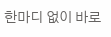한마디 없이 바로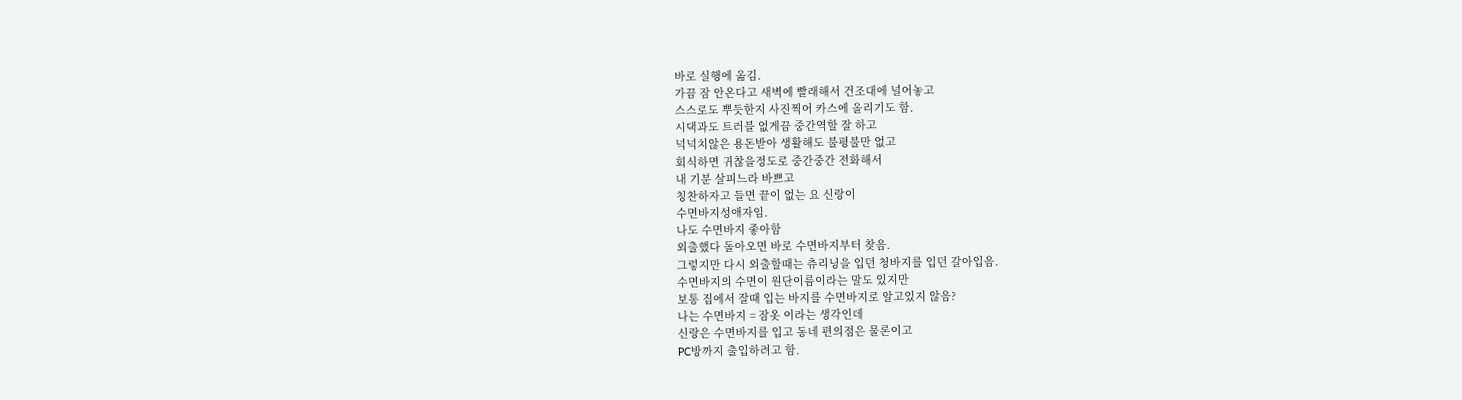바로 실행에 옮김.
가끔 잠 안온다고 새벽에 빨래해서 건조대에 널어놓고
스스로도 뿌듯한지 사진찍어 카스에 올리기도 함.
시댁과도 트러블 없게끔 중간역할 잘 하고
넉넉치않은 용돈받아 생활해도 불평불만 없고
회식하면 귀찮을정도로 중간중간 전화해서
내 기분 살피느라 바쁘고
칭찬하자고 들면 끝이 없는 요 신랑이
수면바지성애자임.
나도 수면바지 좋아함
외출했다 돌아오면 바로 수면바지부터 찾음.
그렇지만 다시 외출할때는 츄리닝을 입던 청바지를 입던 갈아입음.
수면바지의 수면이 원단이름이라는 말도 있지만
보통 집에서 잘때 입는 바지를 수면바지로 알고있지 않음?
나는 수면바지 = 잠옷 이라는 생각인데
신랑은 수면바지를 입고 동네 편의점은 물론이고
PC방까지 출입하려고 함.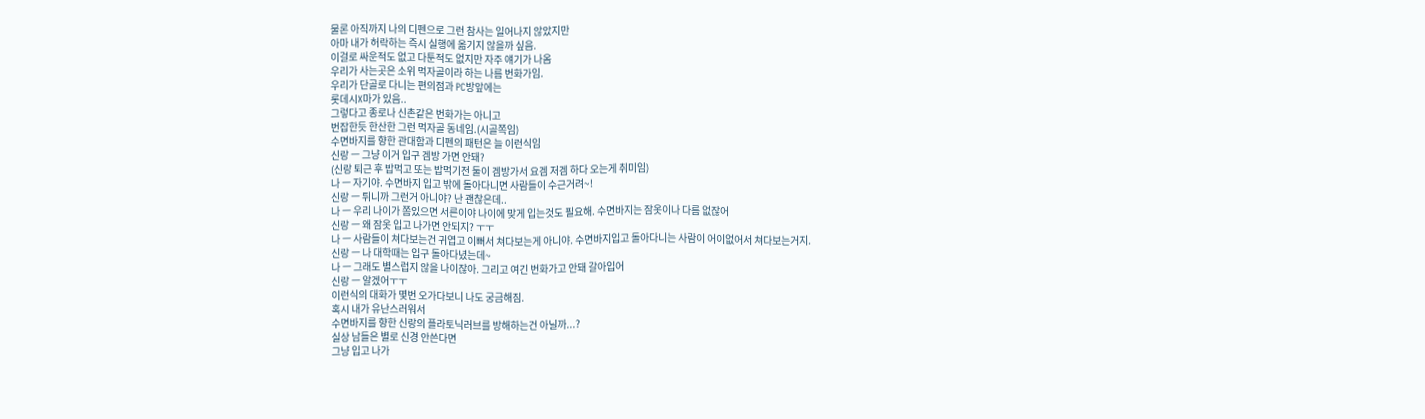물론 아직까지 나의 디펜으로 그런 참사는 일어나지 않았지만
아마 내가 허락하는 즉시 실행에 옮기지 않을까 싶음.
이걸로 싸운적도 없고 다툰적도 없지만 자주 얘기가 나옴
우리가 사는곳은 소위 먹자골이라 하는 나름 번화가임.
우리가 단골로 다니는 편의점과 PC방앞에는
롯데시X마가 있음..
그렇다고 종로나 신촌같은 번화가는 아니고
번잡한듯 한산한 그런 먹자골 동네임.(시골쪽임)
수면바지를 향한 관대함과 디펜의 패턴은 늘 이런식임
신랑 ㅡ 그냥 이거 입구 겜방 가면 안돼?
(신랑 퇴근 후 밥먹고 또는 밥먹기전 둘이 겜방가서 요겜 저겜 하다 오는게 취미임)
나 ㅡ 자기야. 수면바지 입고 밖에 돌아다니면 사람들이 수근거려~!
신랑 ㅡ 튀니까 그런거 아니야? 난 괜찮은데..
나 ㅡ 우리 나이가 쫌있으면 서른이야 나이에 맞게 입는것도 필요해. 수면바지는 잠옷이나 다름 없잖어
신랑 ㅡ 왜 잠옷 입고 나가면 안되지? ㅜㅜ
나 ㅡ 사람들이 쳐다보는건 귀엽고 이뻐서 쳐다보는게 아니야. 수면바지입고 돌아다니는 사람이 어이없어서 쳐다보는거지.
신랑 ㅡ 나 대학때는 입구 돌아다녔는데~
나 ㅡ 그래도 별스럽지 않을 나이잖아. 그리고 여긴 번화가고 안돼 갈아입어
신랑 ㅡ 알겠어ㅜㅜ
이런식의 대화가 몇번 오가다보니 나도 궁금해짐.
혹시 내가 유난스러워서
수면바지를 향한 신랑의 플라토닉러브를 방해하는건 아닐까...?
실상 남들은 별로 신경 안쓴다면
그냥 입고 나가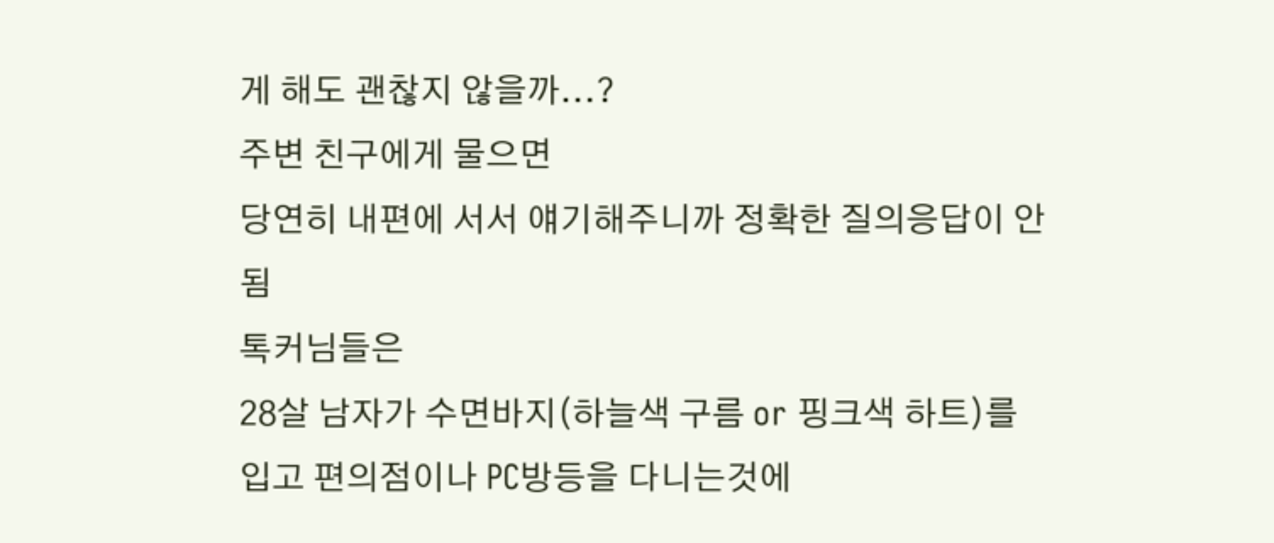게 해도 괜찮지 않을까...?
주변 친구에게 물으면
당연히 내편에 서서 얘기해주니까 정확한 질의응답이 안됨
톡커님들은
28살 남자가 수면바지(하늘색 구름 or 핑크색 하트)를
입고 편의점이나 PC방등을 다니는것에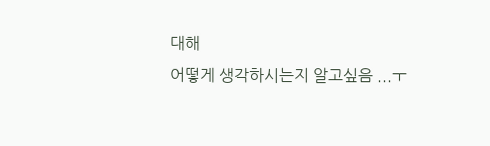대해
어떻게 생각하시는지 알고싶음 ...ㅜ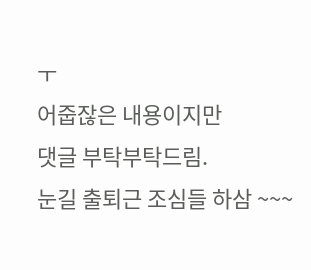ㅜ
어줍잖은 내용이지만
댓글 부탁부탁드림.
눈길 출퇴근 조심들 하삼 ~~~